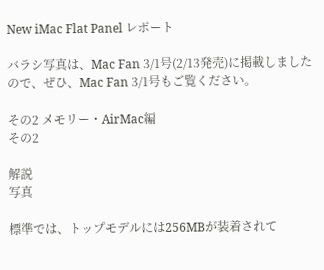New iMac Flat Panel レポート

バラシ写真は、Mac Fan 3/1号(2/13発売)に掲載しましたので、ぜひ、Mac Fan 3/1号もご覧ください。

その2 メモリー・AirMac編
その2

解説
写真

標準では、トップモデルには256MBが装着されて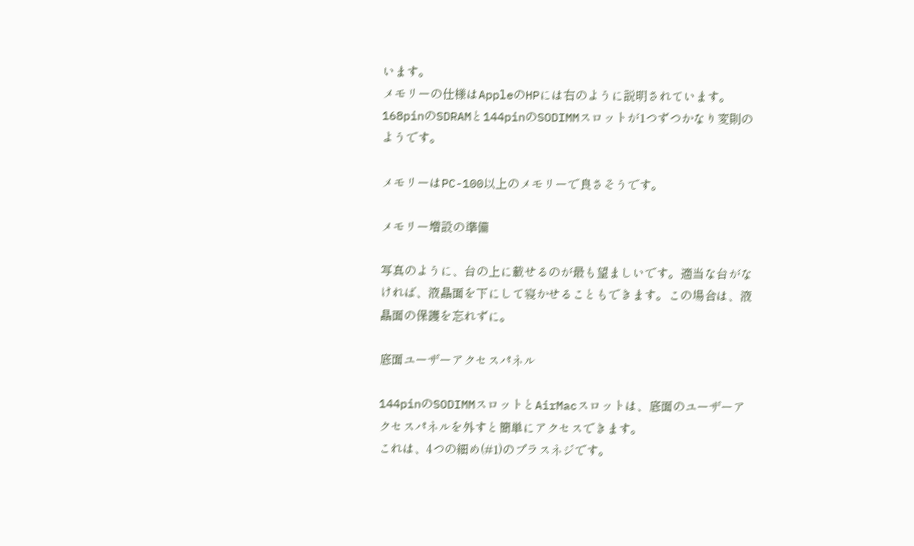います。
メモリーの仕様はAppleのHPには右のように説明されています。168pinのSDRAMと144pinのSODIMMスロットが1つずつかなり変則のようです。

メモリーはPC-100以上のメモリーで良さそうです。

メモリー増設の準備

写真のように、台の上に載せるのが最も望ましいです。適当な台がなければ、液晶面を下にして寝かせることもできます。この場合は、液晶面の保護を忘れずに。

底面ユーザーアクセスパネル

144pinのSODIMMスロットとAirMacスロットは、底面のユーザーアクセスパネルを外すと簡単にアクセスできます。
これは、4つの細め(#1)のプラスネジです。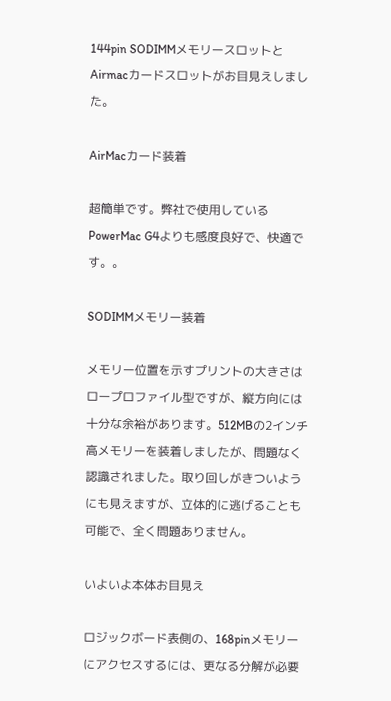144pin SODIMMメモリースロットとAirmacカードスロットがお目見えしました。

AirMacカード装着

超簡単です。弊社で使用しているPowerMac G4よりも感度良好で、快適です。。

SODIMMメモリー装着

メモリー位置を示すプリントの大きさはロープロファイル型ですが、縦方向には十分な余裕があります。512MBの2インチ高メモリーを装着しましたが、問題なく認識されました。取り回しがきついようにも見えますが、立体的に逃げることも可能で、全く問題ありません。

いよいよ本体お目見え

ロジックボード表側の、168pinメモリーにアクセスするには、更なる分解が必要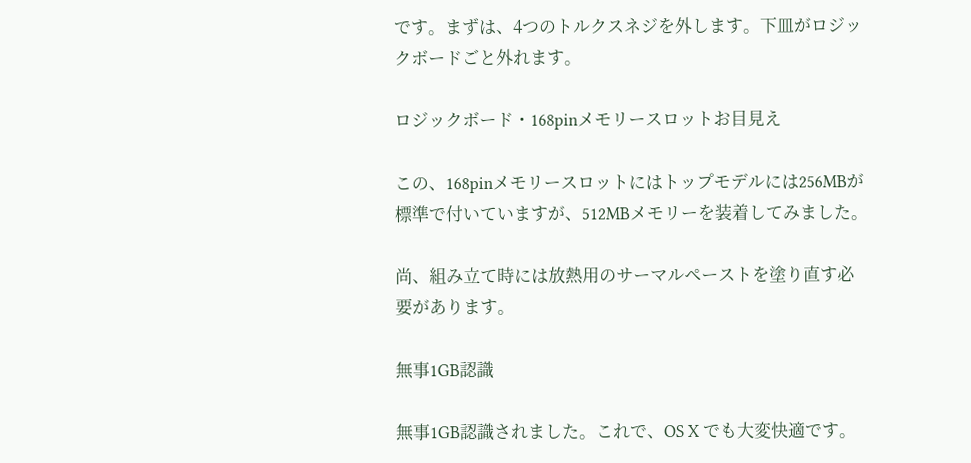です。まずは、4つのトルクスネジを外します。下皿がロジックボードごと外れます。

ロジックボード・168pinメモリースロットお目見え

この、168pinメモリースロットにはトップモデルには256MBが標準で付いていますが、512MBメモリーを装着してみました。

尚、組み立て時には放熱用のサーマルペーストを塗り直す必要があります。

無事1GB認識

無事1GB認識されました。これで、OS X でも大変快適です。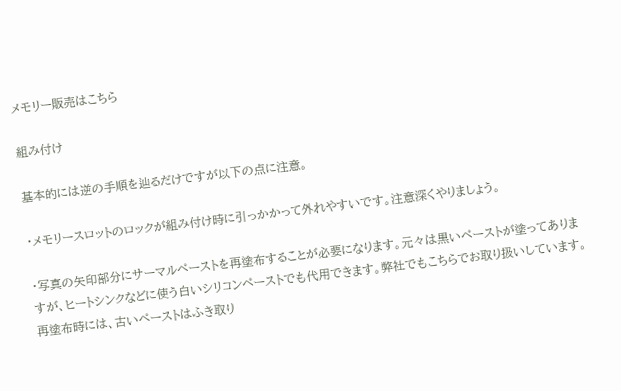メモリー販売はこちら

組み付け

基本的には逆の手順を辿るだけですが以下の点に注意。

・メモリースロットのロックが組み付け時に引っかかって外れやすいです。注意深くやりましょう。

・写真の矢印部分にサーマルペーストを再塗布することが必要になります。元々は黒いペーストが塗ってありますが、ヒートシンクなどに使う白いシリコンペーストでも代用できます。弊社でもこちらでお取り扱いしています。再塗布時には、古いペーストはふき取り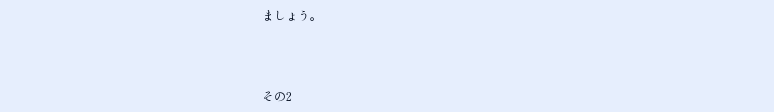ましょう。



その2